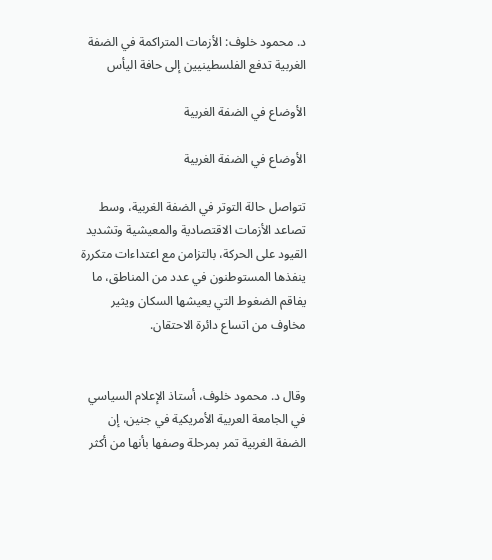د. محمود خلوف: الأزمات المتراكمة في الضفة الغربية تدفع الفلسطينيين إلى حافة اليأس

الأوضاع في الضفة الغربية

الأوضاع في الضفة الغربية

تتواصل حالة التوتر في الضفة الغربية، وسط تصاعد الأزمات الاقتصادية والمعيشية وتشديد القيود على الحركة، بالتزامن مع اعتداءات متكررة ينفذها المستوطنون في عدد من المناطق، ما يفاقم الضغوط التي يعيشها السكان ويثير مخاوف من اتساع دائرة الاحتقان.


وقال د. محمود خلوف، أستاذ الإعلام السياسي في الجامعة العربية الأمريكية في جنين، إن الضفة الغربية تمر بمرحلة وصفها بأنها من أكثر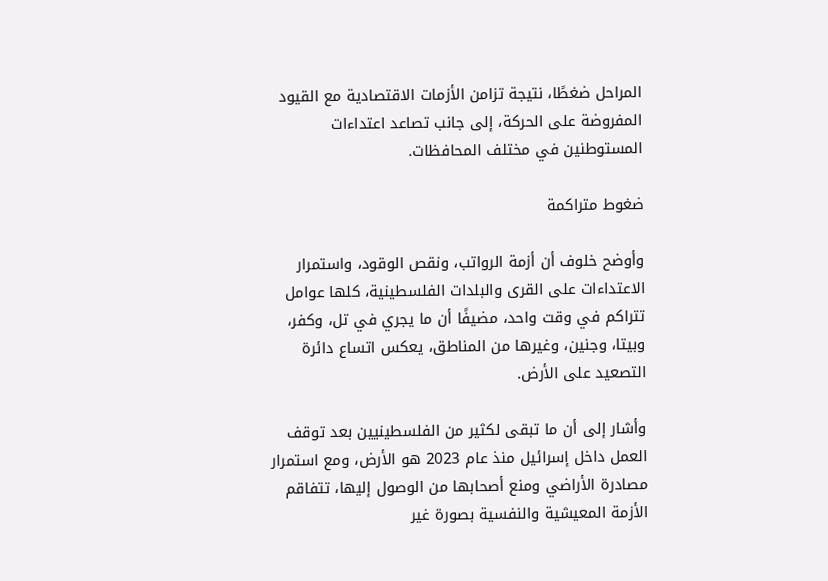المراحل ضغطًا، نتيجة تزامن الأزمات الاقتصادية مع القيود المفروضة على الحركة، إلى جانب تصاعد اعتداءات المستوطنين في مختلف المحافظات.

ضغوط متراكمة

وأوضح خلوف أن أزمة الرواتب، ونقص الوقود، واستمرار الاعتداءات على القرى والبلدات الفلسطينية، كلها عوامل تتراكم في وقت واحد، مضيفًا أن ما يجري في تل، وكفر، وبيتا، وجنين، وغيرها من المناطق، يعكس اتساع دائرة التصعيد على الأرض.

وأشار إلى أن ما تبقى لكثير من الفلسطينيين بعد توقف العمل داخل إسرائيل منذ عام 2023 هو الأرض، ومع استمرار مصادرة الأراضي ومنع أصحابها من الوصول إليها، تتفاقم الأزمة المعيشية والنفسية بصورة غير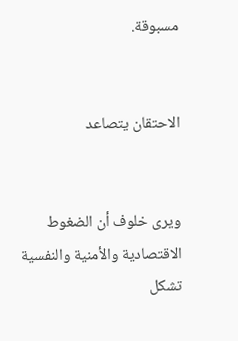مسبوقة.


الاحتقان يتصاعد


ويرى خلوف أن الضغوط الاقتصادية والأمنية والنفسية تشكل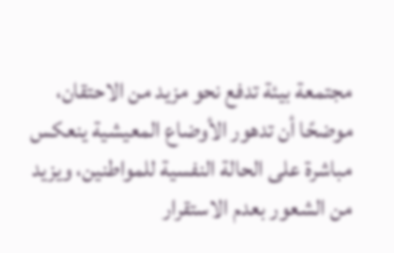مجتمعة بيئة تدفع نحو مزيد من الاحتقان، موضحًا أن تدهور الأوضاع المعيشية ينعكس مباشرة على الحالة النفسية للمواطنين، ويزيد من الشعور بعدم الاستقرار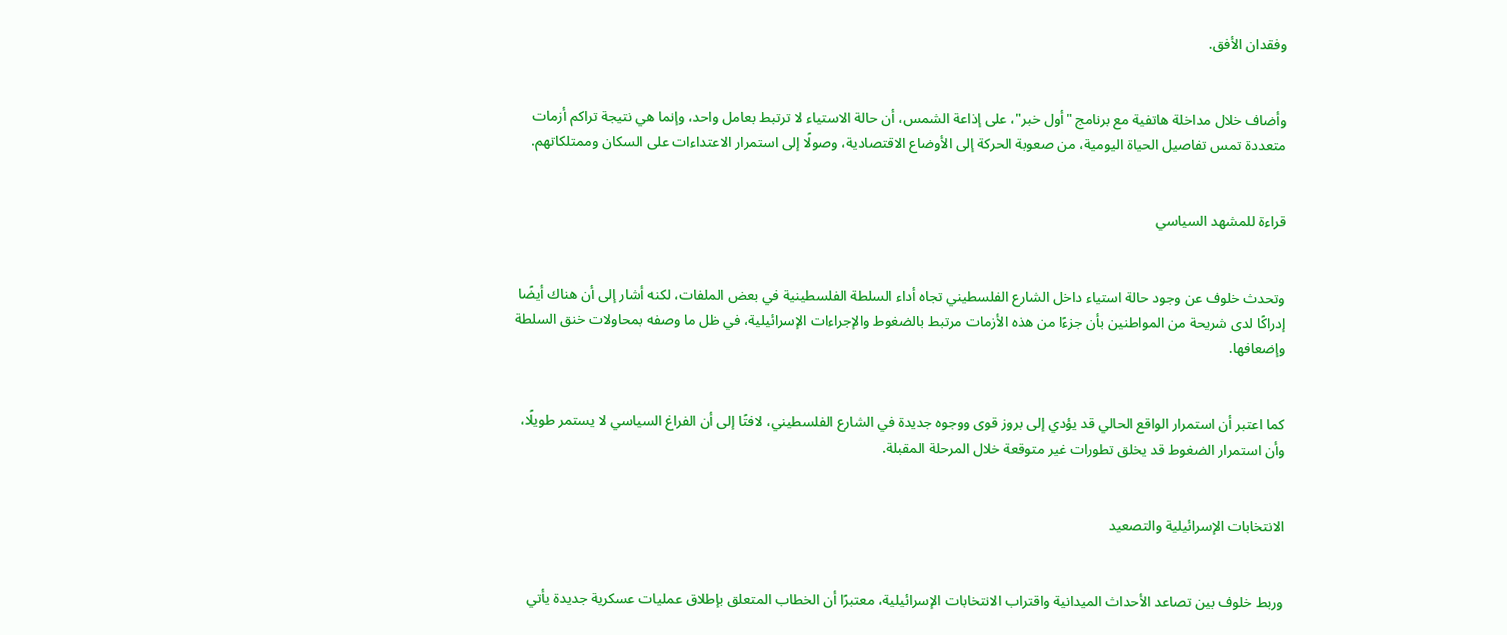وفقدان الأفق.


وأضاف خلال مداخلة هاتفية مع برنامج "أول خبر"، على إذاعة الشمس، أن حالة الاستياء لا ترتبط بعامل واحد، وإنما هي نتيجة تراكم أزمات متعددة تمس تفاصيل الحياة اليومية، من صعوبة الحركة إلى الأوضاع الاقتصادية، وصولًا إلى استمرار الاعتداءات على السكان وممتلكاتهم.


قراءة للمشهد السياسي


وتحدث خلوف عن وجود حالة استياء داخل الشارع الفلسطيني تجاه أداء السلطة الفلسطينية في بعض الملفات، لكنه أشار إلى أن هناك أيضًا إدراكًا لدى شريحة من المواطنين بأن جزءًا من هذه الأزمات مرتبط بالضغوط والإجراءات الإسرائيلية، في ظل ما وصفه بمحاولات خنق السلطة وإضعافها.


كما اعتبر أن استمرار الواقع الحالي قد يؤدي إلى بروز قوى ووجوه جديدة في الشارع الفلسطيني، لافتًا إلى أن الفراغ السياسي لا يستمر طويلًا، وأن استمرار الضغوط قد يخلق تطورات غير متوقعة خلال المرحلة المقبلة.


الانتخابات الإسرائيلية والتصعيد


وربط خلوف بين تصاعد الأحداث الميدانية واقتراب الانتخابات الإسرائيلية، معتبرًا أن الخطاب المتعلق بإطلاق عمليات عسكرية جديدة يأتي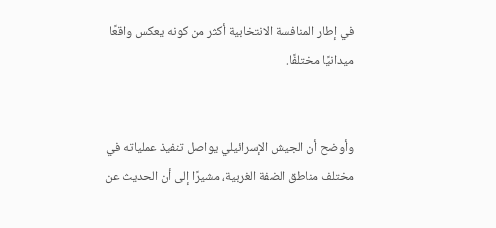في إطار المنافسة الانتخابية أكثر من كونه يعكس واقعًا ميدانيًا مختلفًا.


وأوضح أن الجيش الإسرائيلي يواصل تنفيذ عملياته في مختلف مناطق الضفة الغربية، مشيرًا إلى أن الحديث عن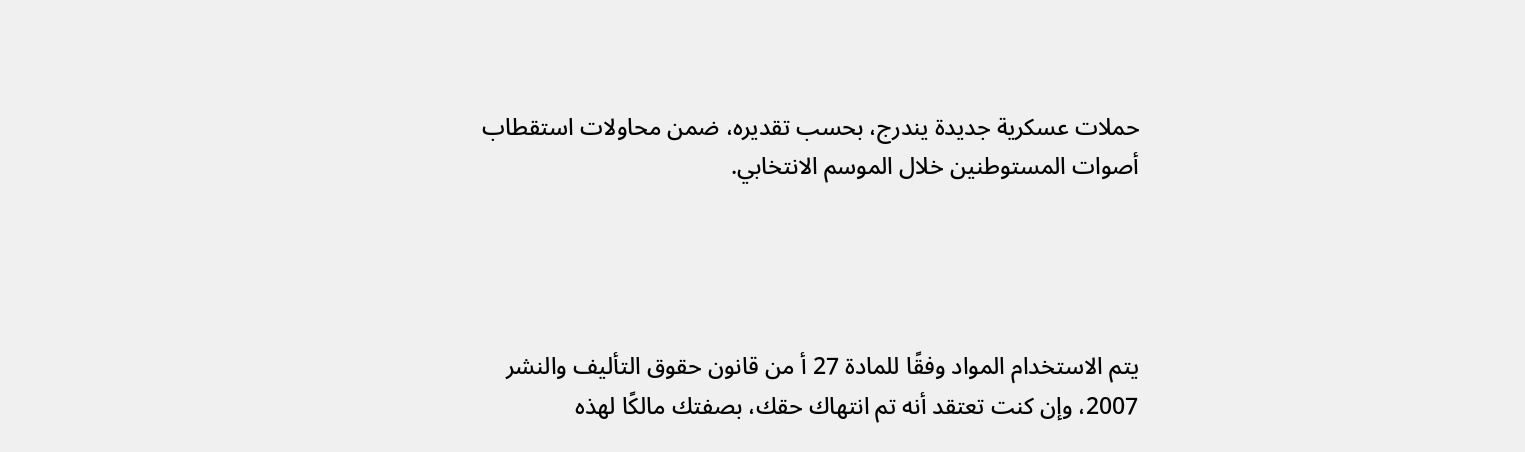حملات عسكرية جديدة يندرج، بحسب تقديره، ضمن محاولات استقطاب أصوات المستوطنين خلال الموسم الانتخابي.




يتم الاستخدام المواد وفقًا للمادة 27 أ من قانون حقوق التأليف والنشر 2007، وإن كنت تعتقد أنه تم انتهاك حقك، بصفتك مالكًا لهذه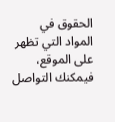الحقوق في المواد التي تظهر على الموقع، فيمكنك التواصل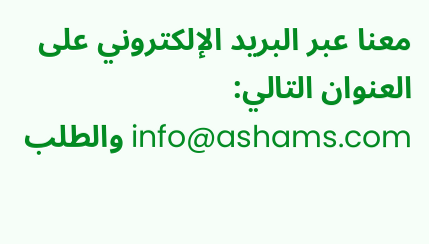معنا عبر البريد الإلكتروني على العنوان التالي: info@ashams.com والطلب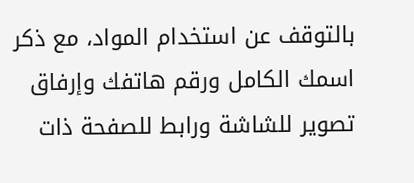بالتوقف عن استخدام المواد، مع ذكر اسمك الكامل ورقم هاتفك وإرفاق تصوير للشاشة ورابط للصفحة ذات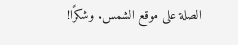الصلة على موقع الشمس. وشكرًا!